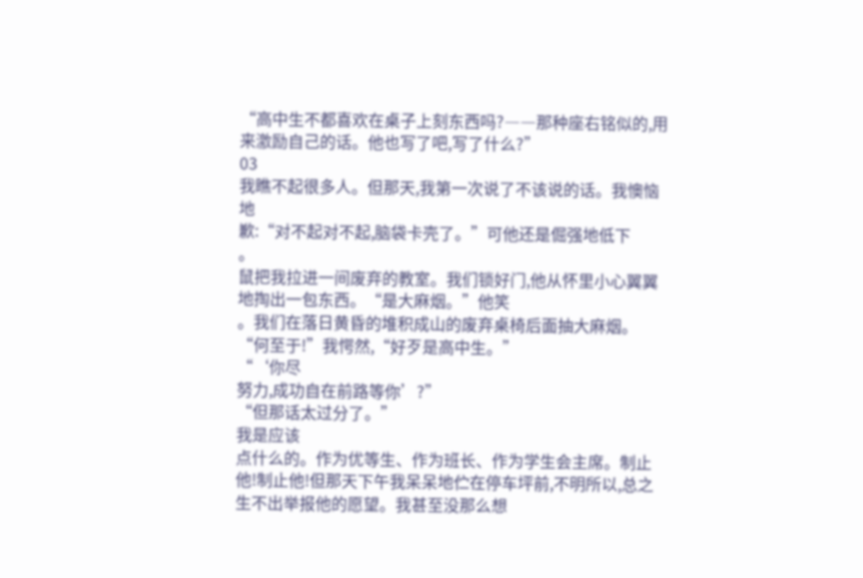“高中生不都喜欢在桌子上刻东西吗?――那种座右铭似的,用来激励自己的话。他也写了吧,写了什么?”
03
我瞧不起很多人。但那天,我第一次说了不该说的话。我懊恼地
歉:“对不起对不起,脑袋卡壳了。”可他还是倔强地低下
。
鼠把我拉进一间废弃的教室。我们锁好门,他从怀里小心翼翼地掏出一包东西。“是大麻烟。”他笑
。我们在落日黄昏的堆积成山的废弃桌椅后面抽大麻烟。
“何至于!”我愕然,“好歹是高中生。”
“‘你尽
努力,成功自在前路等你’?”
“但那话太过分了。”
我是应该
点什么的。作为优等生、作为班长、作为学生会主席。制止他!制止他!但那天下午我呆呆地伫在停车坪前,不明所以,总之生不出举报他的愿望。我甚至没那么想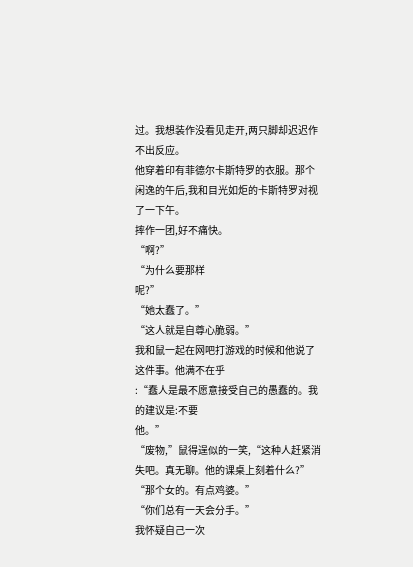过。我想装作没看见走开,两只脚却迟迟作不出反应。
他穿着印有菲德尔卡斯特罗的衣服。那个闲逸的午后,我和目光如炬的卡斯特罗对视了一下午。
摔作一团,好不痛快。
“啊?”
“为什么要那样
呢?”
“她太蠢了。”
“这人就是自尊心脆弱。”
我和鼠一起在网吧打游戏的时候和他说了这件事。他满不在乎
:“蠢人是最不愿意接受自己的愚蠢的。我的建议是:不要
他。”
“废物,”鼠得逞似的一笑,“这种人赶紧消失吧。真无聊。他的课桌上刻着什么?”
“那个女的。有点鸡婆。”
“你们总有一天会分手。”
我怀疑自己一次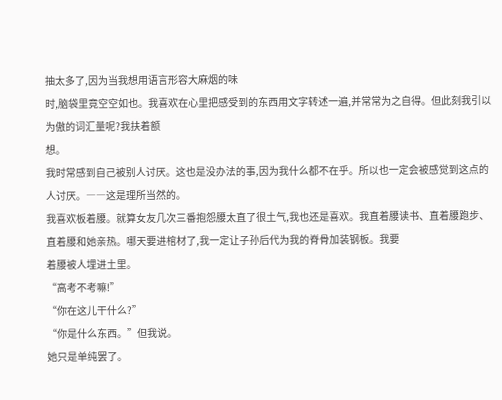抽太多了,因为当我想用语言形容大麻烟的味
时,脑袋里竟空空如也。我喜欢在心里把感受到的东西用文字转述一遍,并常常为之自得。但此刻我引以为傲的词汇量呢?我扶着额
想。
我时常感到自己被别人讨厌。这也是没办法的事,因为我什么都不在乎。所以也一定会被感觉到这点的人讨厌。――这是理所当然的。
我喜欢板着腰。就算女友几次三番抱怨腰太直了很土气,我也还是喜欢。我直着腰读书、直着腰跑步、直着腰和她亲热。哪天要进棺材了,我一定让子孙后代为我的脊骨加装钢板。我要
着腰被人埋进土里。
“高考不考嘛!”
“你在这儿干什么?”
“你是什么东西。”但我说。
她只是单纯罢了。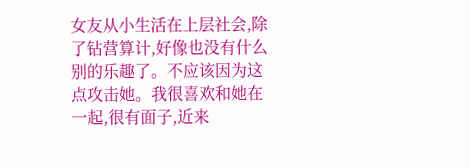女友从小生活在上层社会,除了钻营算计,好像也没有什么别的乐趣了。不应该因为这点攻击她。我很喜欢和她在一起,很有面子,近来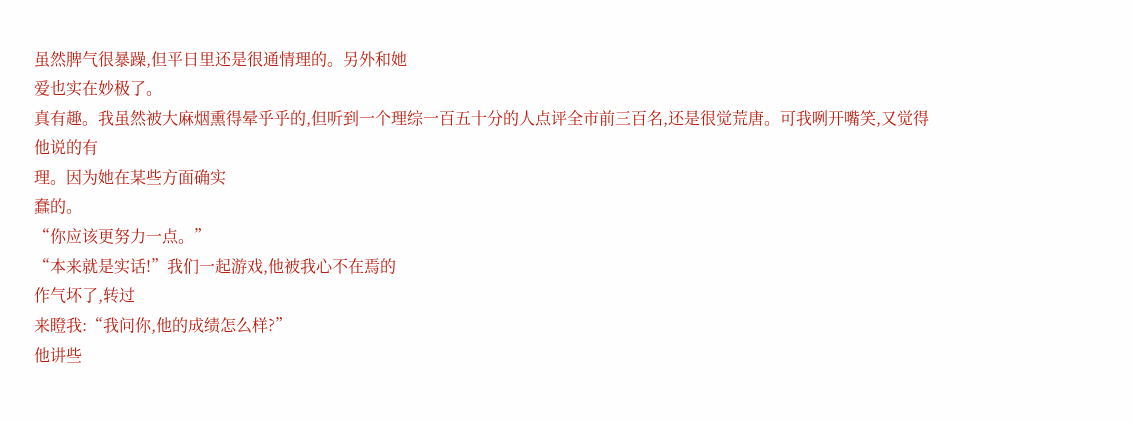虽然脾气很暴躁,但平日里还是很通情理的。另外和她
爱也实在妙极了。
真有趣。我虽然被大麻烟熏得晕乎乎的,但听到一个理综一百五十分的人点评全市前三百名,还是很觉荒唐。可我咧开嘴笑,又觉得他说的有
理。因为她在某些方面确实
蠢的。
“你应该更努力一点。”
“本来就是实话!”我们一起游戏,他被我心不在焉的
作气坏了,转过
来瞪我:“我问你,他的成绩怎么样?”
他讲些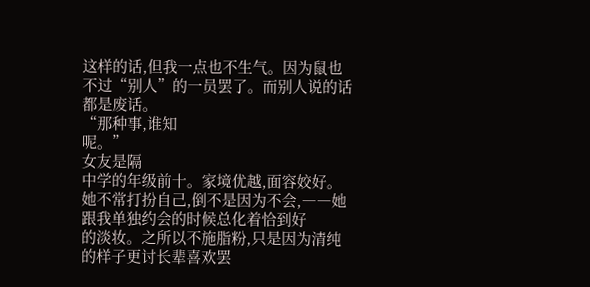这样的话,但我一点也不生气。因为鼠也不过“别人”的一员罢了。而别人说的话都是废话。
“那种事,谁知
呢。”
女友是隔
中学的年级前十。家境优越,面容姣好。她不常打扮自己,倒不是因为不会,――她跟我单独约会的时候总化着恰到好
的淡妆。之所以不施脂粉,只是因为清纯的样子更讨长辈喜欢罢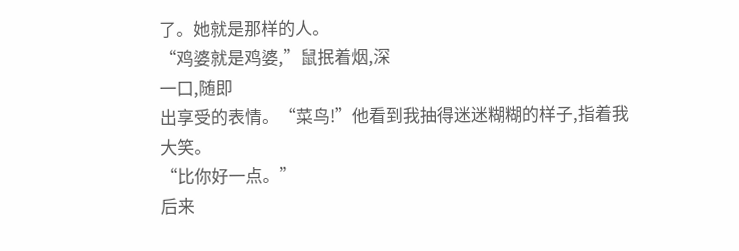了。她就是那样的人。
“鸡婆就是鸡婆,”鼠抿着烟,深
一口,随即
出享受的表情。“菜鸟!”他看到我抽得迷迷糊糊的样子,指着我大笑。
“比你好一点。”
后来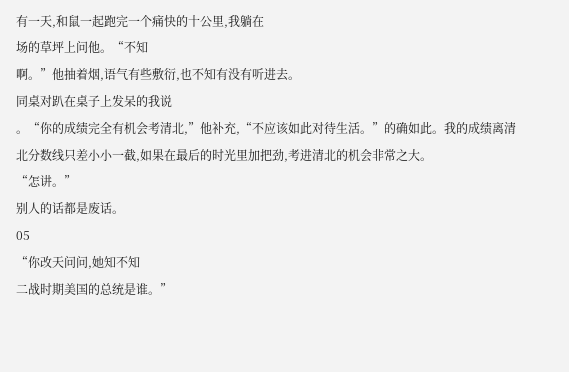有一天,和鼠一起跑完一个痛快的十公里,我躺在
场的草坪上问他。“不知
啊。”他抽着烟,语气有些敷衍,也不知有没有听进去。
同桌对趴在桌子上发呆的我说
。“你的成绩完全有机会考清北,”他补充,“不应该如此对待生活。”的确如此。我的成绩离清北分数线只差小小一截,如果在最后的时光里加把劲,考进清北的机会非常之大。
“怎讲。”
别人的话都是废话。
05
“你改天问问,她知不知
二战时期美国的总统是谁。”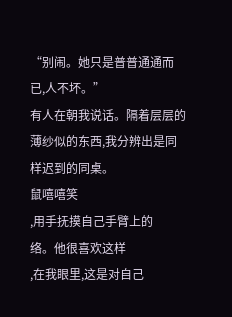“别闹。她只是普普通通而已,人不坏。”
有人在朝我说话。隔着层层的薄纱似的东西,我分辨出是同样迟到的同桌。
鼠嘻嘻笑
,用手抚摸自己手臂上的
络。他很喜欢这样
,在我眼里,这是对自己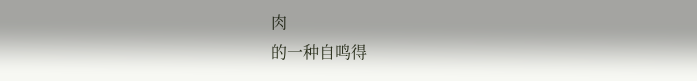肉
的一种自鸣得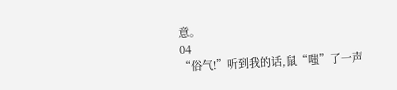意。
04
“俗气!”听到我的话,鼠“嗤”了一声